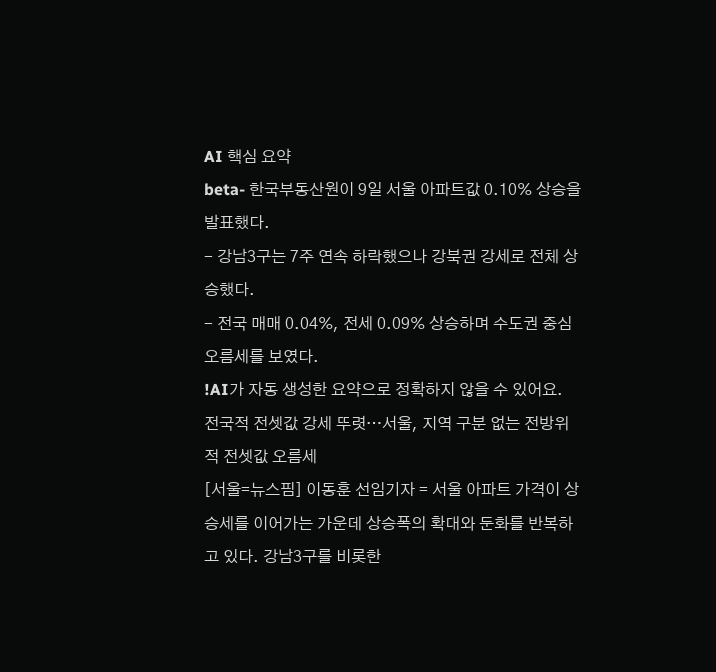AI 핵심 요약
beta- 한국부동산원이 9일 서울 아파트값 0.10% 상승을 발표했다.
- 강남3구는 7주 연속 하락했으나 강북권 강세로 전체 상승했다.
- 전국 매매 0.04%, 전세 0.09% 상승하며 수도권 중심 오름세를 보였다.
!AI가 자동 생성한 요약으로 정확하지 않을 수 있어요.
전국적 전셋값 강세 뚜렷…서울, 지역 구분 없는 전방위적 전셋값 오름세
[서울=뉴스핌] 이동훈 선임기자 = 서울 아파트 가격이 상승세를 이어가는 가운데 상승폭의 확대와 둔화를 반복하고 있다. 강남3구를 비롯한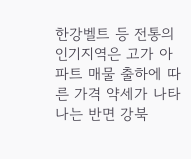한강벨트 등 전통의 인기지역은 고가 아파트 매물 출하에 따른 가격 약세가 나타나는 반면 강북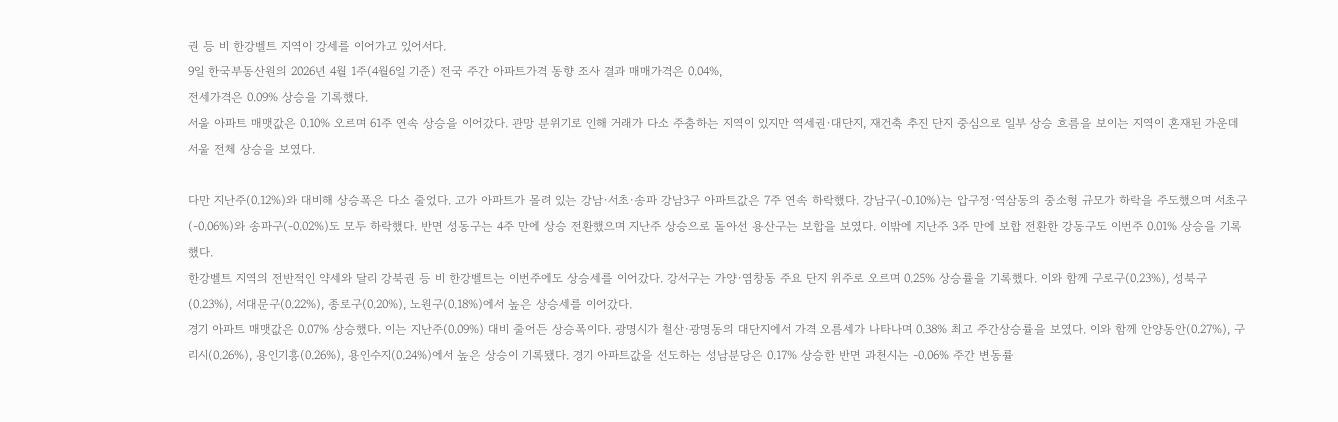권 등 비 한강벨트 지역이 강세를 이어가고 있어서다.
9일 한국부동산원의 2026년 4월 1주(4월6일 기준) 전국 주간 아파트가격 동향 조사 결과 매매가격은 0.04%,
전세가격은 0.09% 상승을 기록했다.
서울 아파트 매맷값은 0.10% 오르며 61주 연속 상승을 이어갔다. 관망 분위기로 인해 거래가 다소 주춤하는 지역이 있지만 역세권·대단지, 재건축 추진 단지 중심으로 일부 상승 흐름을 보이는 지역이 혼재된 가운데 서울 전체 상승을 보였다.

다만 지난주(0.12%)와 대비해 상승폭은 다소 줄었다. 고가 아파트가 몰려 있는 강남·서초·송파 강남3구 아파트값은 7주 연속 하락했다. 강남구(-0.10%)는 압구정·역삼동의 중소형 규모가 하락을 주도했으며 서초구(-0.06%)와 송파구(-0.02%)도 모두 하락했다. 반면 성동구는 4주 만에 상승 전환했으며 지난주 상승으로 돌아선 용산구는 보합을 보였다. 이밖에 지난주 3주 만에 보합 전환한 강동구도 이번주 0.01% 상승을 기록했다.
한강벨트 지역의 전반적인 약세와 달리 강북권 등 비 한강벨트는 이번주에도 상승세를 이어갔다. 강서구는 가양·염창동 주요 단지 위주로 오르며 0.25% 상승률을 기록했다. 이와 함께 구로구(0.23%), 성북구(0.23%), 서대문구(0.22%), 종로구(0.20%), 노원구(0.18%)에서 높은 상승세를 이어갔다.
경기 아파트 매맷값은 0.07% 상승했다. 이는 지난주(0.09%) 대비 줄어든 상승폭이다. 광명시가 철산·광명동의 대단지에서 가격 오름세가 나타나며 0.38% 최고 주간상승률을 보였다. 이와 함께 안양동안(0.27%), 구리시(0.26%), 용인기흥(0.26%), 용인수지(0.24%)에서 높은 상승이 기록됐다. 경기 아파트값을 선도하는 성남분당은 0.17% 상승한 반면 과천시는 -0.06% 주간 변동률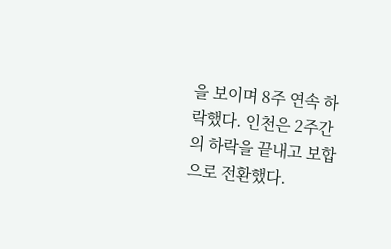을 보이며 8주 연속 하락했다. 인천은 2주간의 하락을 끝내고 보합으로 전환했다.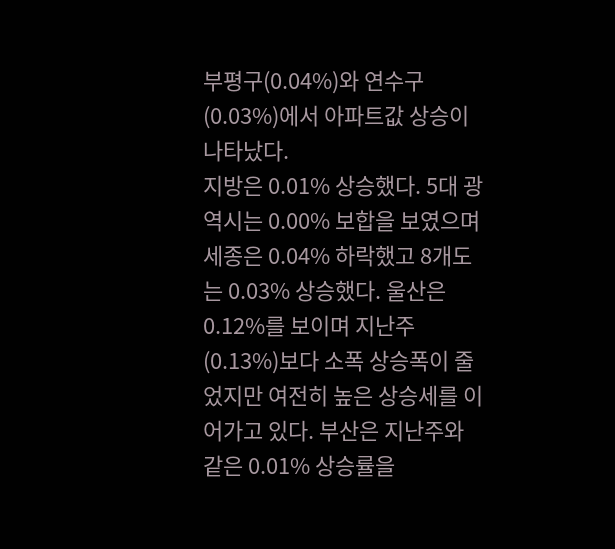부평구(0.04%)와 연수구(0.03%)에서 아파트값 상승이 나타났다.
지방은 0.01% 상승했다. 5대 광역시는 0.00% 보합을 보였으며 세종은 0.04% 하락했고 8개도는 0.03% 상승했다. 울산은 0.12%를 보이며 지난주(0.13%)보다 소폭 상승폭이 줄었지만 여전히 높은 상승세를 이어가고 있다. 부산은 지난주와 같은 0.01% 상승률을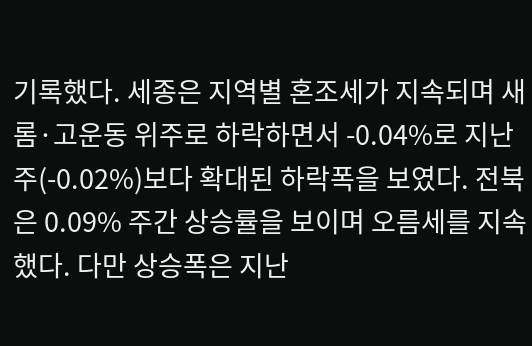기록했다. 세종은 지역별 혼조세가 지속되며 새롬·고운동 위주로 하락하면서 -0.04%로 지난주(-0.02%)보다 확대된 하락폭을 보였다. 전북은 0.09% 주간 상승률을 보이며 오름세를 지속했다. 다만 상승폭은 지난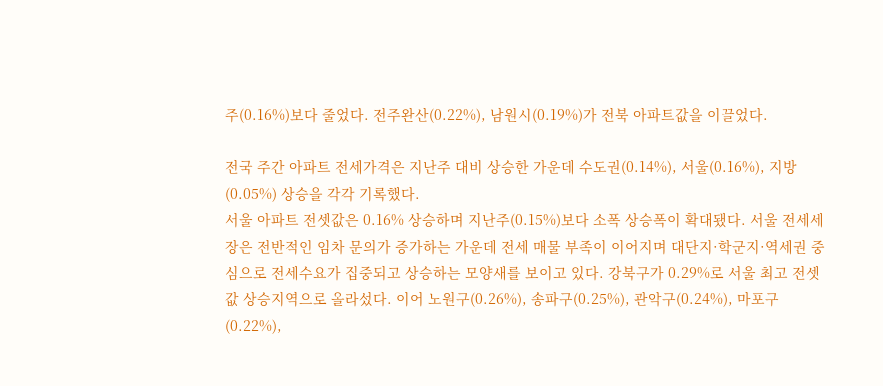주(0.16%)보다 줄었다. 전주완산(0.22%), 남원시(0.19%)가 전북 아파트값을 이끌었다.

전국 주간 아파트 전세가격은 지난주 대비 상승한 가운데 수도권(0.14%), 서울(0.16%), 지방(0.05%) 상승을 각각 기록했다.
서울 아파트 전셋값은 0.16% 상승하며 지난주(0.15%)보다 소폭 상승폭이 확대됐다. 서울 전세세장은 전반적인 임차 문의가 증가하는 가운데 전세 매물 부족이 이어지며 대단지·학군지·역세권 중심으로 전세수요가 집중되고 상승하는 모양새를 보이고 있다. 강북구가 0.29%로 서울 최고 전셋값 상승지역으로 올라섰다. 이어 노원구(0.26%), 송파구(0.25%), 관악구(0.24%), 마포구(0.22%),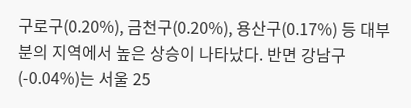구로구(0.20%), 금천구(0.20%), 용산구(0.17%) 등 대부분의 지역에서 높은 상승이 나타났다. 반면 강남구(-0.04%)는 서울 25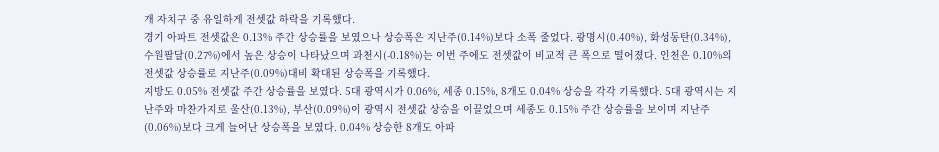개 자치구 중 유일하게 전셋값 하락을 기록했다.
경기 아파트 전셋값은 0.13% 주간 상승률을 보였으나 상승폭은 지난주(0.14%)보다 소폭 줄었다. 광명시(0.40%), 화성동탄(0.34%), 수원팔달(0.27%)에서 높은 상승이 나타났으며 과천시(-0.18%)는 이번 주에도 전셋값이 비교적 큰 폭으로 떨어졌다. 인천은 0.10%의 전셋값 상승률로 지난주(0.09%)대비 확대된 상승폭을 기록했다.
지방도 0.05% 전셋값 주간 상승률을 보였다. 5대 광역시가 0.06%, 세종 0.15%, 8개도 0.04% 상승을 각각 기록했다. 5대 광역시는 지난주와 마찬가지로 울산(0.13%), 부산(0.09%)이 광역시 전셋값 상승을 이끌었으며 세종도 0.15% 주간 상승률을 보이며 지난주(0.06%)보다 크게 늘어난 상승폭을 보였다. 0.04% 상승한 8개도 아파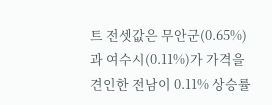트 전셋값은 무안군(0.65%)과 여수시(0.11%)가 가격을 견인한 전남이 0.11% 상승률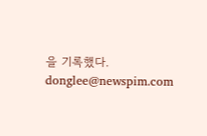을 기록했다.
donglee@newspim.com